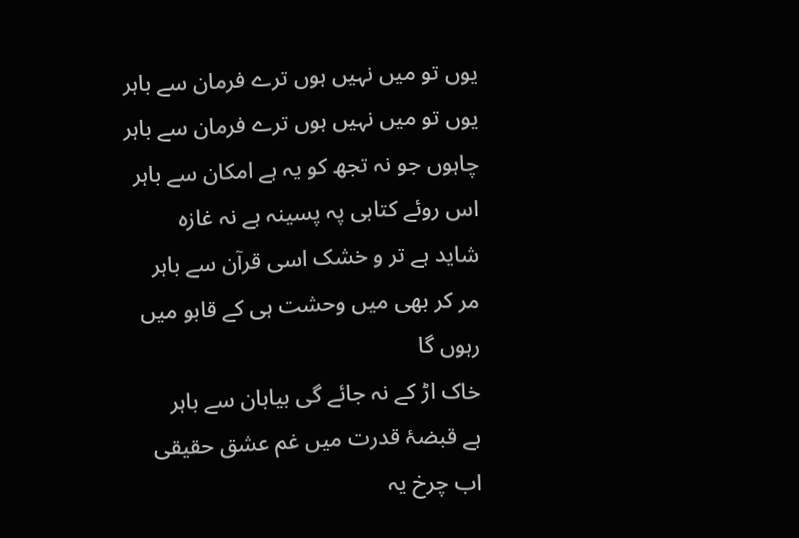یوں تو میں نہیں ہوں ترے فرمان سے باہر
یوں تو میں نہیں ہوں ترے فرمان سے باہر
چاہوں جو نہ تجھ کو یہ ہے امکان سے باہر
اس روئے کتابی پہ پسینہ ہے نہ غازہ
شاید ہے تر و خشک اسی قرآن سے باہر
مر کر بھی میں وحشت ہی کے قابو میں رہوں گا
خاک اڑ کے نہ جائے گی بیابان سے باہر
ہے قبضۂ قدرت میں غم عشق حقیقی
اب چرخ یہ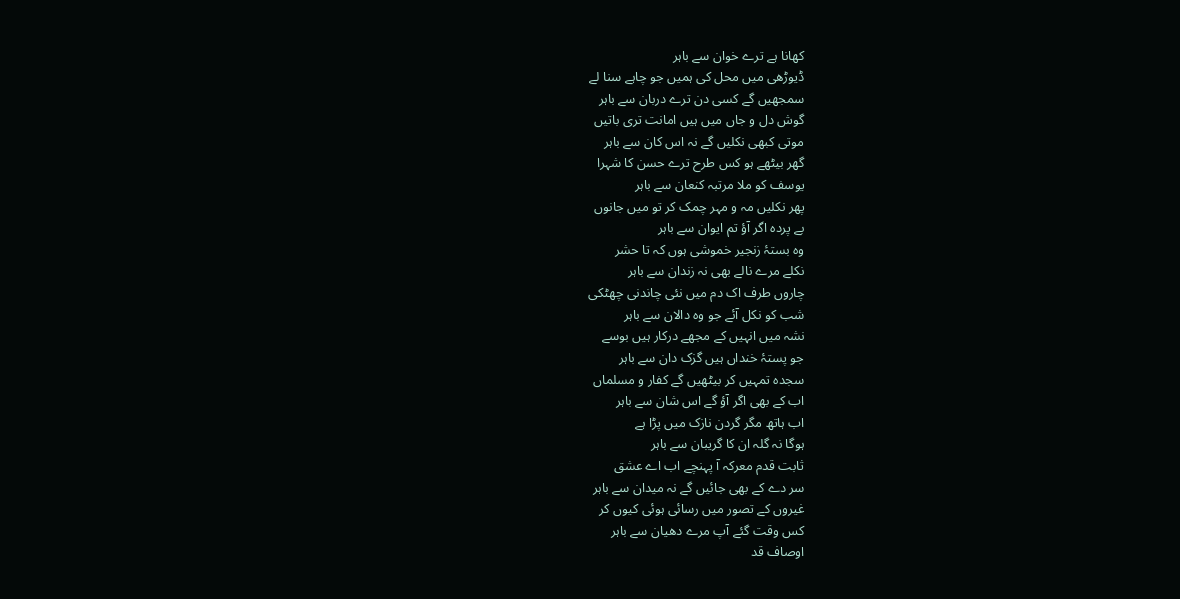کھانا ہے ترے خوان سے باہر
ڈیوڑھی میں محل کی ہمیں جو چاہے سنا لے
سمجھیں گے کسی دن ترے دربان سے باہر
گوش دل و جاں میں ہیں امانت تری باتیں
موتی کبھی نکلیں گے نہ اس کان سے باہر
گھر بیٹھے ہو کس طرح ترے حسن کا شہرا
یوسف کو ملا مرتبہ کنعان سے باہر
پھر نکلیں مہ و مہر چمک کر تو میں جانوں
بے پردہ اگر آؤ تم ایوان سے باہر
وہ بستۂ زنجیر خموشی ہوں کہ تا حشر
نکلے مرے نالے بھی نہ زندان سے باہر
چاروں طرف اک دم میں نئی چاندنی چھٹکی
شب کو نکل آئے جو وہ دالان سے باہر
نشہ میں انہیں کے مجھے درکار ہیں بوسے
جو پستۂ خنداں ہیں گزک دان سے باہر
سجدہ تمہیں کر بیٹھیں گے کفار و مسلماں
اب کے بھی اگر آؤ گے اس شان سے باہر
اب ہاتھ مگر گردن نازک میں پڑا ہے
ہوگا نہ گلہ ان کا گریبان سے باہر
ثابت قدم معرکہ آ پہنچے اب اے عشق
سر دے کے بھی جائیں گے نہ میدان سے باہر
غیروں کے تصور میں رسائی ہوئی کیوں کر
کس وقت گئے آپ مرے دھیان سے باہر
اوصاف قد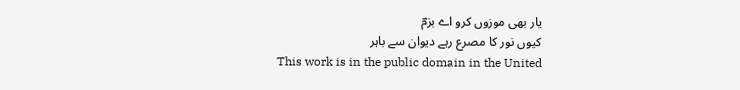یار بھی موزوں کرو اے بزمؔ
کیوں نور کا مصرع رہے دیوان سے باہر
This work is in the public domain in the United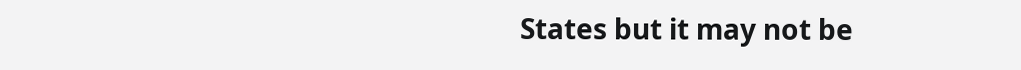States but it may not be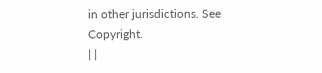in other jurisdictions. See Copyright.
| |